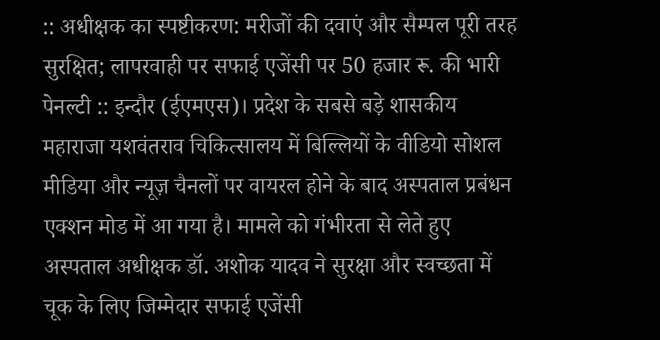:: अधीक्षक का स्पष्टीकरण: मरीजों की दवाएं और सैम्पल पूरी तरह सुरक्षित; लापरवाही पर सफाई एजेंसी पर 50 हजार रू. की भारी पेनल्टी :: इन्दौर (ईएमएस)। प्रदेश के सबसे बड़े शासकीय महाराजा यशवंतराव चिकित्सालय में बिल्लियों के वीडियो सोशल मीडिया और न्यूज़ चैनलों पर वायरल होने के बाद अस्पताल प्रबंधन एक्शन मोड में आ गया है। मामले को गंभीरता से लेते हुए अस्पताल अधीक्षक डॉ. अशोक यादव ने सुरक्षा और स्वच्छता में चूक के लिए जिम्मेदार सफाई एजेंसी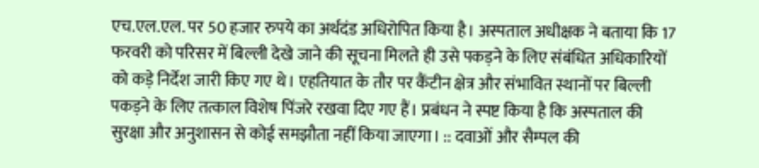एच.एल.एल. पर 50 हजार रुपये का अर्थदंड अधिरोपित किया है। अस्पताल अधीक्षक ने बताया कि 17 फरवरी को परिसर में बिल्ली देखे जाने की सूचना मिलते ही उसे पकड़ने के लिए संबंधित अधिकारियों को कड़े निर्देश जारी किए गए थे। एहतियात के तौर पर कैंटीन क्षेत्र और संभावित स्थानों पर बिल्ली पकड़ने के लिए तत्काल विशेष पिंजरे रखवा दिए गए हैं। प्रबंधन ने स्पष्ट किया है कि अस्पताल की सुरक्षा और अनुशासन से कोई समझौता नहीं किया जाएगा। :: दवाओं और सैम्पल की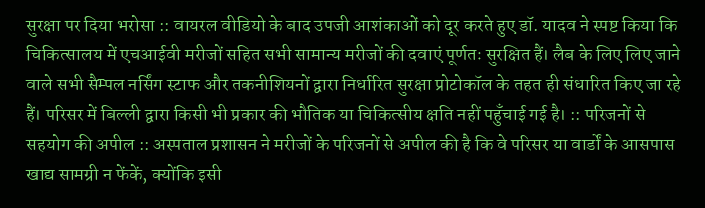सुरक्षा पर दिया भरोसा :: वायरल वीडियो के बाद उपजी आशंकाओं को दूर करते हुए डॉ. यादव ने स्पष्ट किया कि चिकित्सालय में एचआईवी मरीजों सहित सभी सामान्य मरीजों की दवाएं पूर्णतः सुरक्षित हैं। लैब के लिए लिए जाने वाले सभी सैम्पल नर्सिंग स्टाफ और तकनीशियनों द्वारा निर्धारित सुरक्षा प्रोटोकॉल के तहत ही संधारित किए जा रहे हैं। परिसर में बिल्ली द्वारा किसी भी प्रकार की भौतिक या चिकित्सीय क्षति नहीं पहुँचाई गई है। :: परिजनों से सहयोग की अपील :: अस्पताल प्रशासन ने मरीजों के परिजनों से अपील की है कि वे परिसर या वार्डों के आसपास खाद्य सामग्री न फेंकें, क्योंकि इसी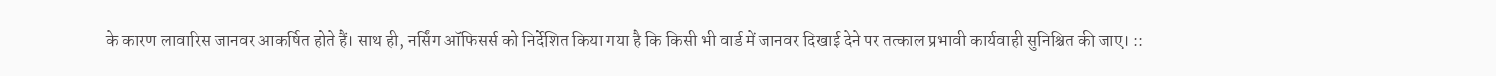के कारण लावारिस जानवर आकर्षित होते हैं। साथ ही, नर्सिंग ऑफिसर्स को निर्देशित किया गया है कि किसी भी वार्ड में जानवर दिखाई देने पर तत्काल प्रभावी कार्यवाही सुनिश्चित की जाए। ::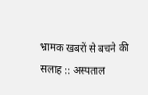भ्रामक खबरों से बचने की सलाह :: अस्पताल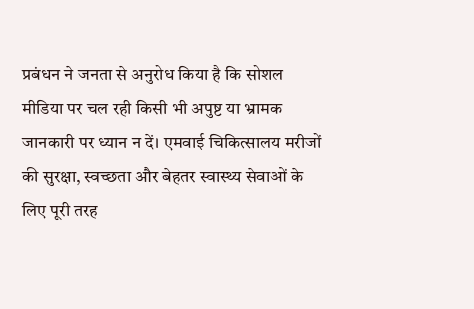प्रबंधन ने जनता से अनुरोध किया है कि सोशल मीडिया पर चल रही किसी भी अपुष्ट या भ्रामक जानकारी पर ध्यान न दें। एमवाई चिकित्सालय मरीजों की सुरक्षा, स्वच्छता और बेहतर स्वास्थ्य सेवाओं के लिए पूरी तरह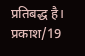प्रतिबद्ध है। प्रकाश/19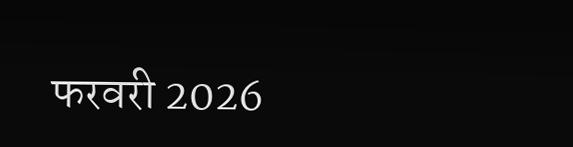फरवरी 2026